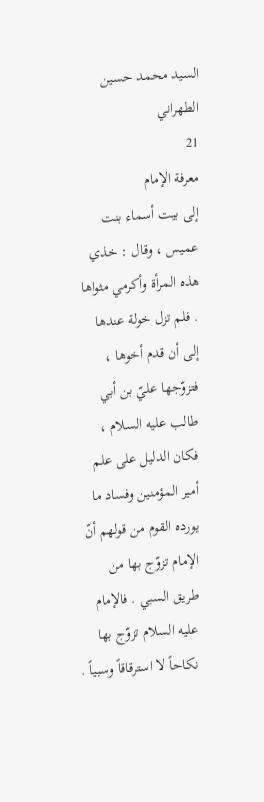السيد محمد حسين الطهراني
21
معرفة الإمام
إلى بيت أسماء بنت عميس ، وقال : خذي هذه المرأة وأكرمي مثواها . فلم تزل خولة عندها إلى أن قدم أخوها ، فتزوّجها عليّ بن أبي طالب عليه السلام ، فكان الدليل على علم أمير المؤمنين وفساد ما يورده القوم من قولهم أنّ الإمام تزوّج بها من طريق السبي . فالإمام عليه السلام تزوّج بها نكاحاً لا استرقاقاً وسبياً .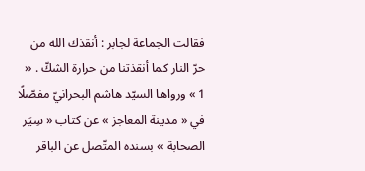فقالت الجماعة لجابر : أنقذك الله من حرّ النار كما أنقذتنا من حرارة الشكّ . « 1 » ورواها السيّد هاشم البحرانيّ مفصّلًا في « مدينة المعاجز » عن كتاب « سِيَر الصحابة » بسنده المتّصل عن الباقر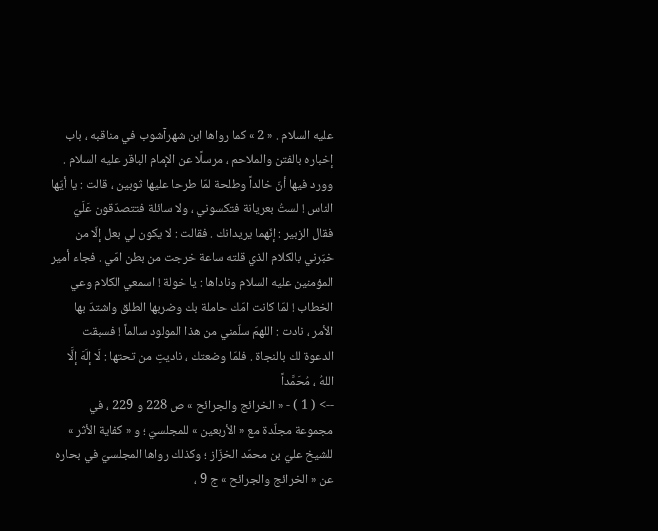عليه السلام . « 2 » كما رواها ابن شهرآشوب في مناقبه ، باب إخباره بالفتن والملاحم ، مرسلًا عن الإمام الباقر عليه السلام . وورد فيها أنّ خالداً وطلحة لمّا طرحا عليها ثوبين ، قالت : يا أيّها الناس ! لستُ بعريانة فتكسوني ، ولا سائلة فتتصدّقون عَلَيّ فقال الزبير : إنّهما يريدانك . فقالت : لا يكون لي بعل إلّا من خبّرني بالكلام الذي قلته ساعة خرجت من بطن امّي . فجاء أمير المؤمنين عليه السلام وناداها : يا خولة ! اسمعي الكلام وعي الخطاب ! لمّا كانت امّك حاملة بك وضربها الطلق واشتدّ بها الأمر ، نادت : اللهمّ سلّمني من هذا المولود سالماً ! فسبقت الدعوة لك بالنجاة . فلمّا وضعتك ، ناديتِ من تحتها : لَا إلَهَ إلَّا اللهُ ، مُحَمَّداً
--> ( 1 ) - « الخرائج والجرائح » ص 228 و 229 ، في مجموعة مجلّدة مع « الأربعين » للمجلسيّ ؛ و « كفاية الأثر » للشيخ عليّ بن محمّد الخزّاز ؛ وكذلك رواها المجلسيّ في بحاره عن « الخرائج والجرائح » ج 9 ،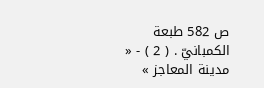ص 582 طبعة الكمبانيّ . ( 2 ) - « مدينة المعاجز »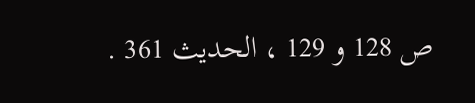ص 128 و 129 ، الحديث 361 .